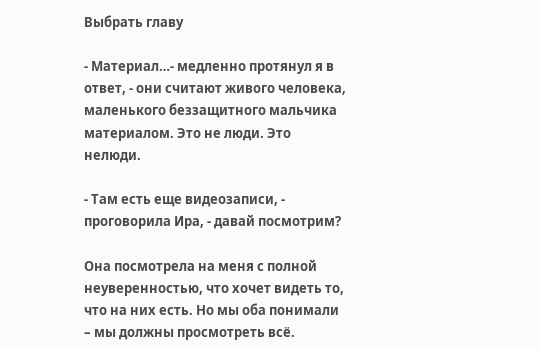Выбрать главу

- Материал…- медленно протянул я в ответ, - они считают живого человека, маленького беззащитного мальчика материалом. Это не люди. Это нелюди.

- Там есть еще видеозаписи, - проговорила Ира, - давай посмотрим?

Она посмотрела на меня с полной неуверенностью, что хочет видеть то, что на них есть. Но мы оба понимали – мы должны просмотреть всё.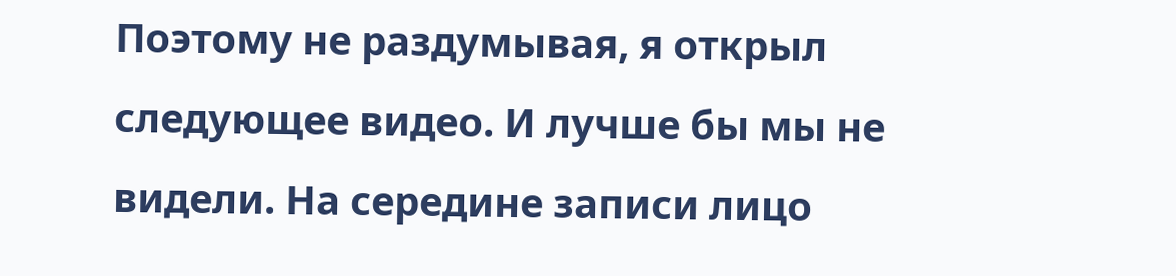Поэтому не раздумывая, я открыл следующее видео. И лучше бы мы не видели. На середине записи лицо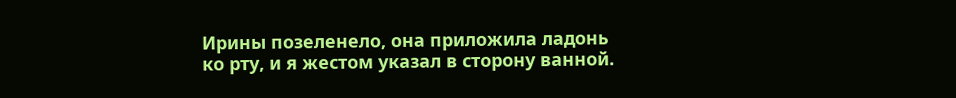Ирины позеленело, она приложила ладонь ко рту, и я жестом указал в сторону ванной.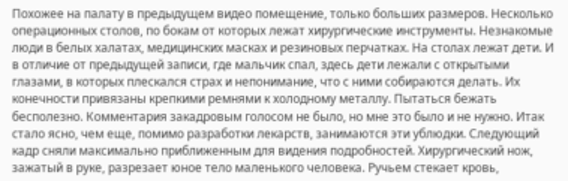Похожее на палату в предыдущем видео помещение, только больших размеров. Несколько операционных столов, по бокам от которых лежат хирургические инструменты. Незнакомые люди в белых халатах, медицинских масках и резиновых перчатках. На столах лежат дети. И в отличие от предыдущей записи, где мальчик спал, здесь дети лежали с открытыми глазами, в которых плескался страх и непонимание, что с ними собираются делать. Их конечности привязаны крепкими ремнями к холодному металлу. Пытаться бежать бесполезно. Комментария закадровым голосом не было, но мне это было и не нужно. Итак стало ясно, чем еще, помимо разработки лекарств, занимаются эти ублюдки. Следующий кадр сняли максимально приближенным для видения подробностей. Хирургический нож, зажатый в руке, разрезает юное тело маленького человека. Ручьем стекает кровь,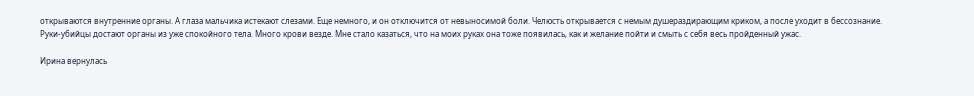открываются внутренние органы. А глаза мальчика истекают слезами. Еще немного, и он отключится от невыносимой боли. Челюсть открывается с немым душераздирающим криком, а после уходит в бессознание. Руки-убийцы достают органы из уже спокойного тела. Много крови везде. Мне стало казаться, что на моих руках она тоже появилась, как и желание пойти и смыть с себя весь пройденный ужас.

Ирина вернулась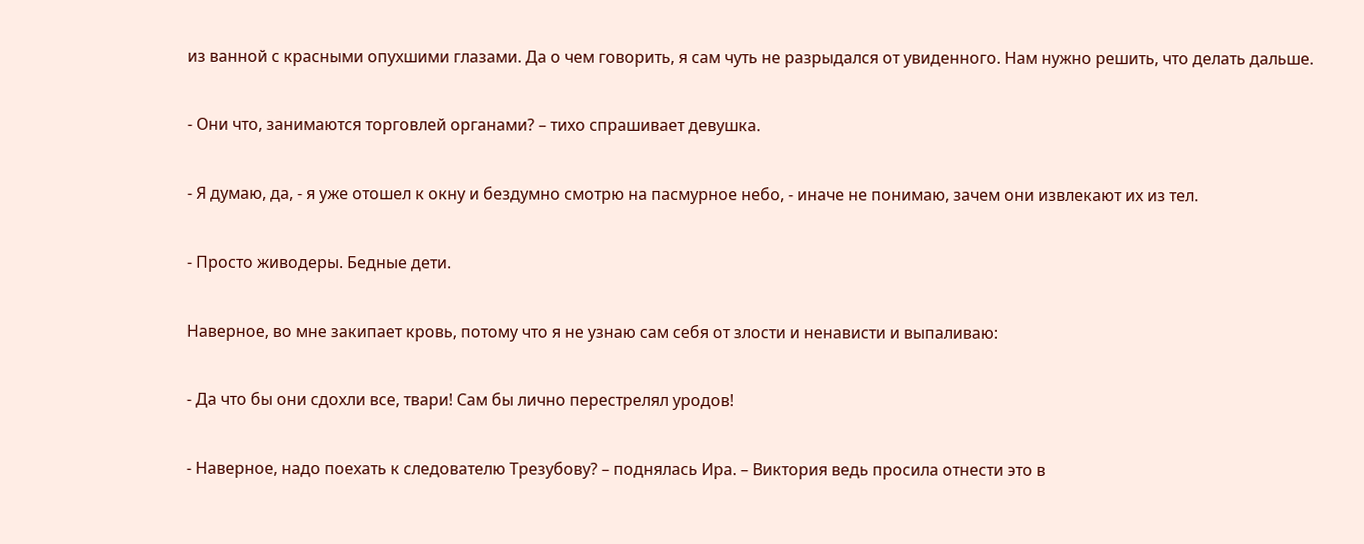из ванной с красными опухшими глазами. Да о чем говорить, я сам чуть не разрыдался от увиденного. Нам нужно решить, что делать дальше.

- Они что, занимаются торговлей органами? – тихо спрашивает девушка.

- Я думаю, да, - я уже отошел к окну и бездумно смотрю на пасмурное небо, - иначе не понимаю, зачем они извлекают их из тел.

- Просто живодеры. Бедные дети.

Наверное, во мне закипает кровь, потому что я не узнаю сам себя от злости и ненависти и выпаливаю:

- Да что бы они сдохли все, твари! Сам бы лично перестрелял уродов!

- Наверное, надо поехать к следователю Трезубову? – поднялась Ира. – Виктория ведь просила отнести это в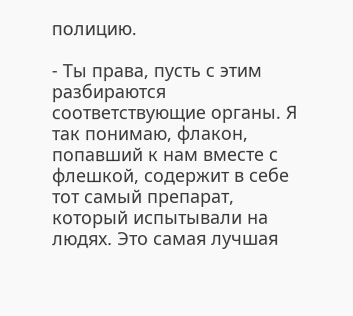полицию.

- Ты права, пусть с этим разбираются соответствующие органы. Я так понимаю, флакон, попавший к нам вместе с флешкой, содержит в себе тот самый препарат, который испытывали на людях. Это самая лучшая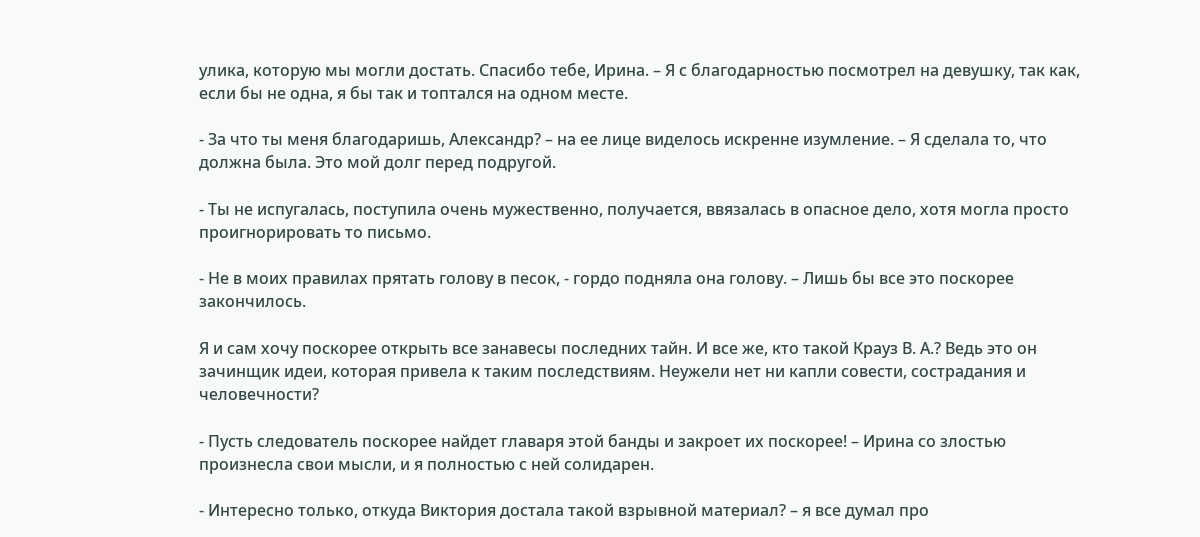улика, которую мы могли достать. Спасибо тебе, Ирина. – Я с благодарностью посмотрел на девушку, так как, если бы не одна, я бы так и топтался на одном месте.

- За что ты меня благодаришь, Александр? – на ее лице виделось искренне изумление. – Я сделала то, что должна была. Это мой долг перед подругой.

- Ты не испугалась, поступила очень мужественно, получается, ввязалась в опасное дело, хотя могла просто проигнорировать то письмо.

- Не в моих правилах прятать голову в песок, - гордо подняла она голову. – Лишь бы все это поскорее закончилось.

Я и сам хочу поскорее открыть все занавесы последних тайн. И все же, кто такой Крауз В. А.? Ведь это он зачинщик идеи, которая привела к таким последствиям. Неужели нет ни капли совести, сострадания и человечности?

- Пусть следователь поскорее найдет главаря этой банды и закроет их поскорее! – Ирина со злостью произнесла свои мысли, и я полностью с ней солидарен.

- Интересно только, откуда Виктория достала такой взрывной материал? – я все думал про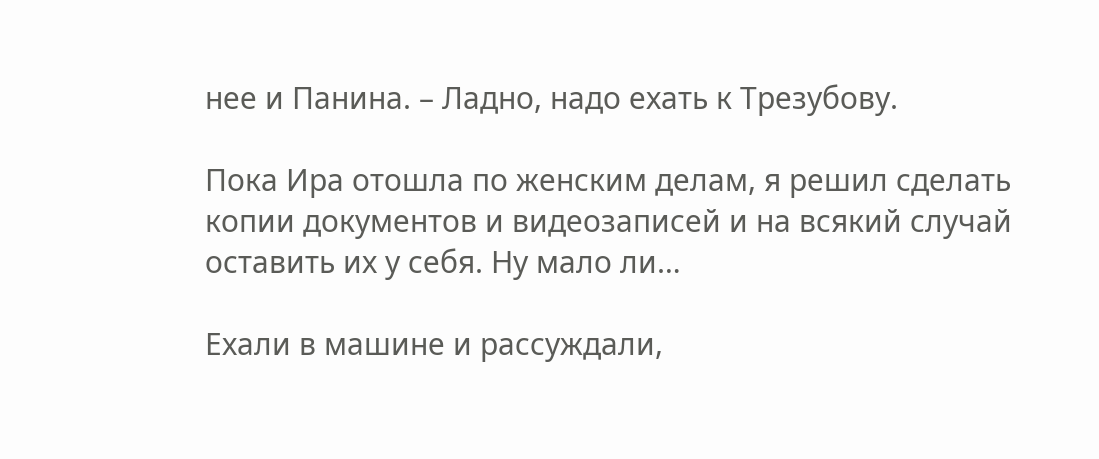нее и Панина. – Ладно, надо ехать к Трезубову.

Пока Ира отошла по женским делам, я решил сделать копии документов и видеозаписей и на всякий случай оставить их у себя. Ну мало ли…

Ехали в машине и рассуждали,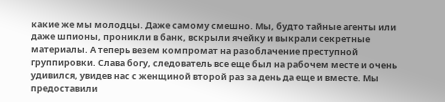какие же мы молодцы. Даже самому смешно. Мы, будто тайные агенты или даже шпионы, проникли в банк, вскрыли ячейку и выкрали секретные материалы. А теперь везем компромат на разоблачение преступной группировки. Слава богу, следователь все еще был на рабочем месте и очень удивился, увидев нас с женщиной второй раз за день да еще и вместе. Мы предоставили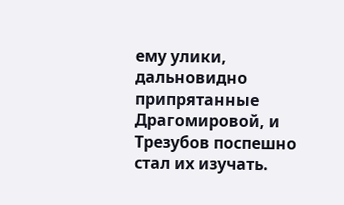ему улики, дальновидно припрятанные Драгомировой, и Трезубов поспешно стал их изучать.